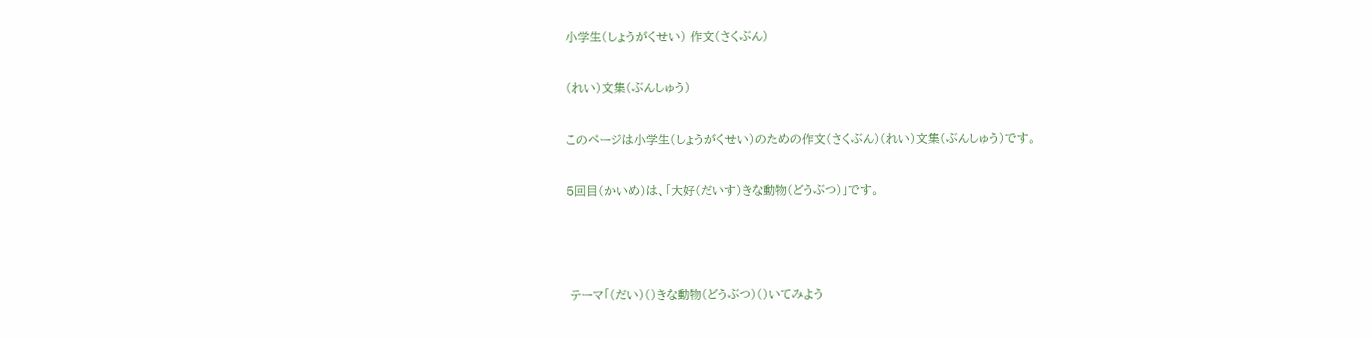小学生(しょうがくせい) 作文(さくぶん)

(れい)文集(ぶんしゅう)

このページは小学生(しょうがくせい)のための作文(さくぶん)(れい)文集(ぶんしゅう)です。

5回目(かいめ)は、「大好(だいす)きな動物(どうぶつ)」です。



 テーマ「(だい)()きな動物(どうぶつ)()いてみよう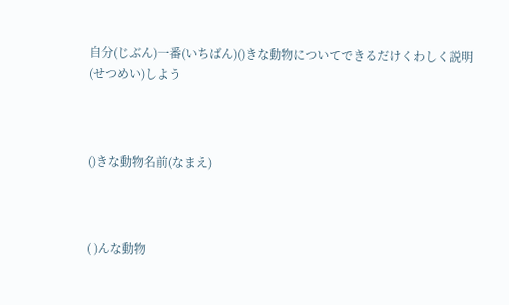自分(じぶん)一番(いちばん)()きな動物についてできるだけくわしく説明(せつめい)しよう



()きな動物名前(なまえ)



( )んな動物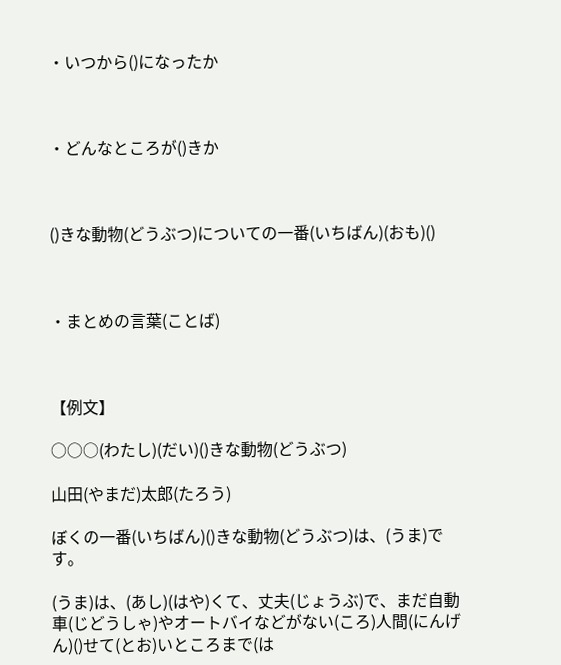・いつから()になったか



・どんなところが()きか



()きな動物(どうぶつ)についての一番(いちばん)(おも)()



・まとめの言葉(ことば)



【例文】

○○○(わたし)(だい)()きな動物(どうぶつ)

山田(やまだ)太郎(たろう)

ぼくの一番(いちばん)()きな動物(どうぶつ)は、(うま)です。

(うま)は、(あし)(はや)くて、丈夫(じょうぶ)で、まだ自動車(じどうしゃ)やオートバイなどがない(ころ)人間(にんげん)()せて(とお)いところまで(は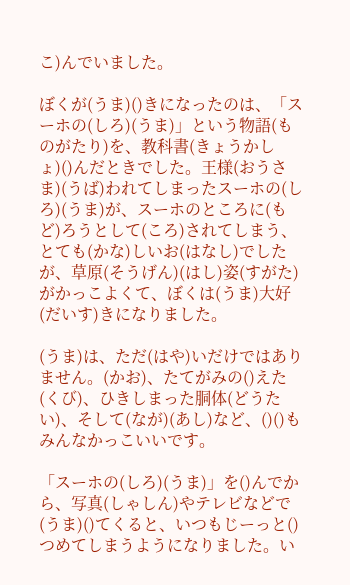こ)んでいました。

ぼくが(うま)()きになったのは、「スーホの(しろ)(うま)」という物語(ものがたり)を、教科書(きょうかしょ)()んだときでした。王様(おうさま)(うば)われてしまったスーホの(しろ)(うま)が、スーホのところに(もど)ろうとして(ころ)されてしまう、とても(かな)しいお(はなし)でしたが、草原(そうげん)(はし)姿(すがた)がかっこよくて、ぼくは(うま)大好(だいす)きになりました。

(うま)は、ただ(はや)いだけではありません。(かお)、たてがみの()えた(くび)、ひきしまった胴体(どうたい)、そして(なが)(あし)など、()()もみんなかっこいいです。

「スーホの(しろ)(うま)」を()んでから、写真(しゃしん)やテレビなどで(うま)()てくると、いつもじーっと()つめてしまうようになりました。い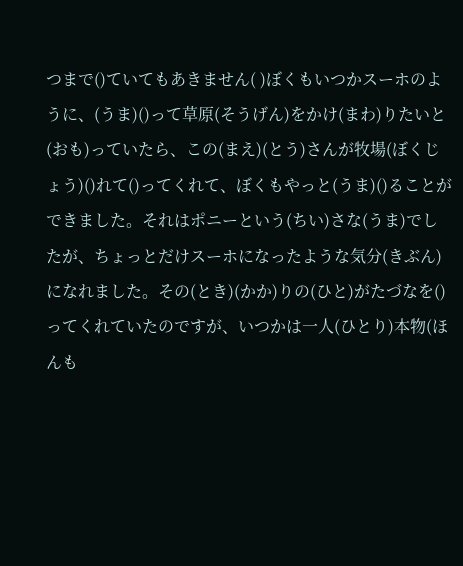つまで()ていてもあきません( )ぼくもいつかスーホのように、(うま)()って草原(そうげん)をかけ(まわ)りたいと(おも)っていたら、この(まえ)(とう)さんが牧場(ぼくじょう)()れて()ってくれて、ぼくもやっと(うま)()ることができました。それはポニーという(ちい)さな(うま)でしたが、ちょっとだけスーホになったような気分(きぶん)になれました。その(とき)(かか)りの(ひと)がたづなを()ってくれていたのですが、いつかは一人(ひとり)本物(ほんも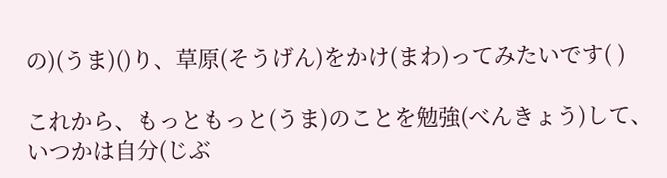の)(うま)()り、草原(そうげん)をかけ(まわ)ってみたいです( )

これから、もっともっと(うま)のことを勉強(べんきょう)して、いつかは自分(じぶ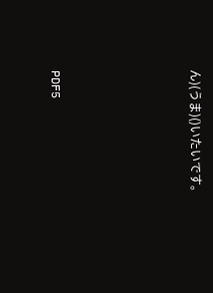ん)(うま)()いたいです。





PDF5